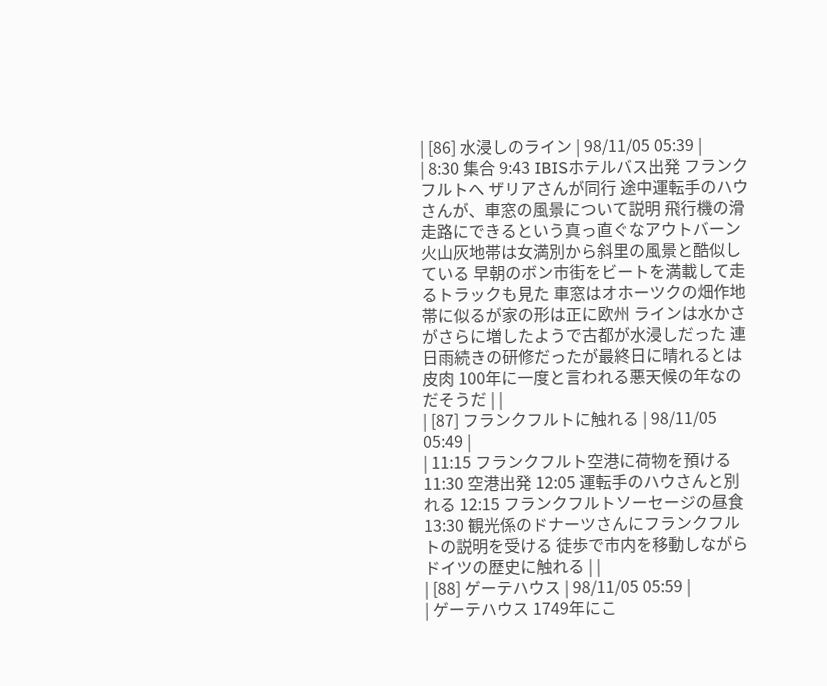| [86] 水浸しのライン | 98/11/05 05:39 |
| 8:30 集合 9:43 IBISホテルバス出発 フランクフルトへ ザリアさんが同行 途中運転手のハウさんが、車窓の風景について説明 飛行機の滑走路にできるという真っ直ぐなアウトバーン 火山灰地帯は女満別から斜里の風景と酷似している 早朝のボン市街をビートを満載して走るトラックも見た 車窓はオホーツクの畑作地帯に似るが家の形は正に欧州 ラインは水かさがさらに増したようで古都が水浸しだった 連日雨続きの研修だったが最終日に晴れるとは皮肉 100年に一度と言われる悪天候の年なのだそうだ | |
| [87] フランクフルトに触れる | 98/11/05 05:49 |
| 11:15 フランクフルト空港に荷物を預ける 11:30 空港出発 12:05 運転手のハウさんと別れる 12:15 フランクフルトソーセージの昼食 13:30 観光係のドナーツさんにフランクフルトの説明を受ける 徒歩で市内を移動しながらドイツの歴史に触れる | |
| [88] ゲーテハウス | 98/11/05 05:59 |
| ゲーテハウス 1749年にこ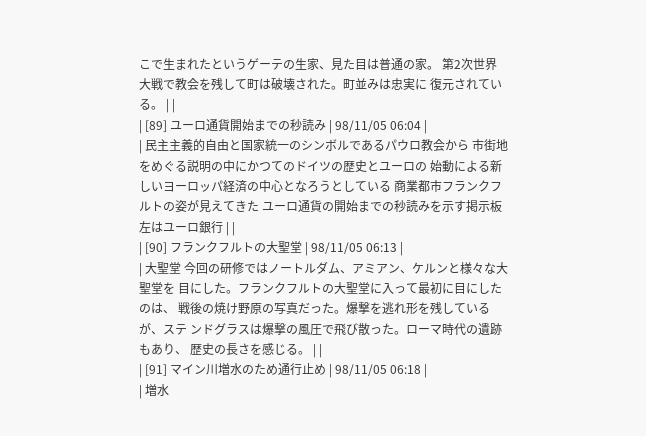こで生まれたというゲーテの生家、見た目は普通の家。 第2次世界大戦で教会を残して町は破壊された。町並みは忠実に 復元されている。 | |
| [89] ユーロ通貨開始までの秒読み | 98/11/05 06:04 |
| 民主主義的自由と国家統一のシンボルであるパウロ教会から 市街地をめぐる説明の中にかつてのドイツの歴史とユーロの 始動による新しいヨーロッパ経済の中心となろうとしている 商業都市フランクフルトの姿が見えてきた ユーロ通貨の開始までの秒読みを示す掲示板 左はユーロ銀行 | |
| [90] フランクフルトの大聖堂 | 98/11/05 06:13 |
| 大聖堂 今回の研修ではノートルダム、アミアン、ケルンと様々な大聖堂を 目にした。フランクフルトの大聖堂に入って最初に目にしたのは、 戦後の焼け野原の写真だった。爆撃を逃れ形を残しているが、ステ ンドグラスは爆撃の風圧で飛び散った。ローマ時代の遺跡もあり、 歴史の長さを感じる。 | |
| [91] マイン川増水のため通行止め | 98/11/05 06:18 |
| 増水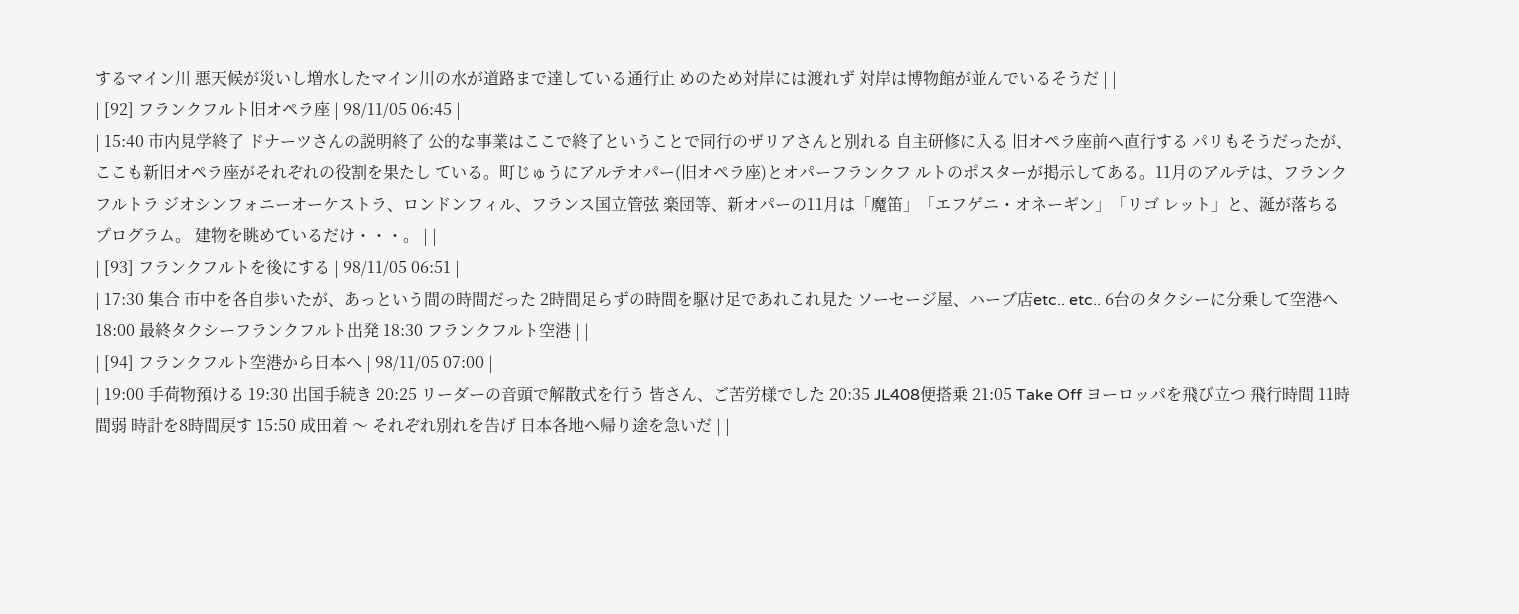するマイン川 悪天候が災いし増水したマイン川の水が道路まで達している通行止 めのため対岸には渡れず 対岸は博物館が並んでいるそうだ | |
| [92] フランクフルト旧オペラ座 | 98/11/05 06:45 |
| 15:40 市内見学終了 ドナーツさんの説明終了 公的な事業はここで終了ということで同行のザリアさんと別れる 自主研修に入る 旧オペラ座前へ直行する パリもそうだったが、ここも新旧オペラ座がそれぞれの役割を果たし ている。町じゅうにアルテオパー(旧オペラ座)とオパーフランクフ ルトのポスターが掲示してある。11月のアルテは、フランクフルトラ ジオシンフォニーオーケストラ、ロンドンフィル、フランス国立管弦 楽団等、新オパーの11月は「魔笛」「エフゲニ・オネーギン」「リゴ レット」と、涎が落ちるプログラム。 建物を眺めているだけ・・・。 | |
| [93] フランクフルトを後にする | 98/11/05 06:51 |
| 17:30 集合 市中を各自歩いたが、あっという間の時間だった 2時間足らずの時間を駆け足であれこれ見た ソーセージ屋、ハーブ店etc.. etc.. 6台のタクシーに分乗して空港へ 18:00 最終タクシーフランクフルト出発 18:30 フランクフルト空港 | |
| [94] フランクフルト空港から日本へ | 98/11/05 07:00 |
| 19:00 手荷物預ける 19:30 出国手続き 20:25 リーダーの音頭で解散式を行う 皆さん、ご苦労様でした 20:35 JL408便搭乗 21:05 Take Off ヨーロッパを飛び立つ 飛行時間 11時間弱 時計を8時間戻す 15:50 成田着 〜 それぞれ別れを告げ 日本各地へ帰り途を急いだ | |